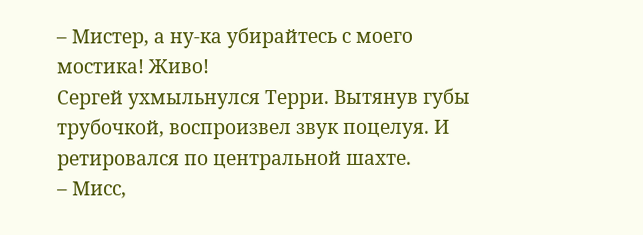– Мистер, а ну-ка убирайтесь с моего мостика! Живо!
Сергей ухмыльнулся Терри. Вытянув губы трубочкой, воспроизвел звук поцелуя. И ретировался по центральной шахте.
– Мисс,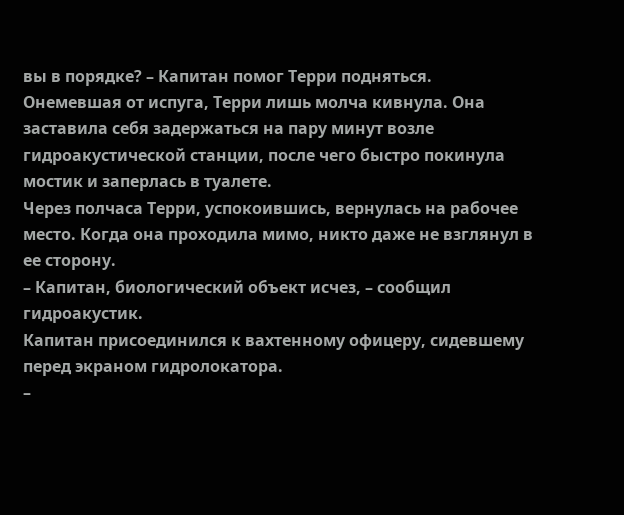вы в порядке? – Капитан помог Терри подняться.
Онемевшая от испуга, Терри лишь молча кивнула. Она заставила себя задержаться на пару минут возле гидроакустической станции, после чего быстро покинула мостик и заперлась в туалете.
Через полчаса Терри, успокоившись, вернулась на рабочее место. Когда она проходила мимо, никто даже не взглянул в ее сторону.
– Капитан, биологический объект исчез, – сообщил гидроакустик.
Капитан присоединился к вахтенному офицеру, сидевшему перед экраном гидролокатора.
–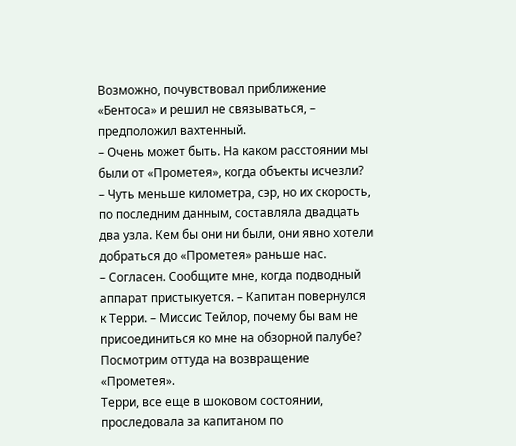Возможно, почувствовал приближение «Бентоса» и решил не связываться, – предположил вахтенный.
– Очень может быть. На каком расстоянии мы были от «Прометея», когда объекты исчезли?
– Чуть меньше километра, сэр, но их скорость, по последним данным, составляла двадцать два узла. Кем бы они ни были, они явно хотели добраться до «Прометея» раньше нас.
– Согласен. Сообщите мне, когда подводный аппарат пристыкуется. – Капитан повернулся к Терри. – Миссис Тейлор, почему бы вам не присоединиться ко мне на обзорной палубе? Посмотрим оттуда на возвращение «Прометея».
Терри, все еще в шоковом состоянии, проследовала за капитаном по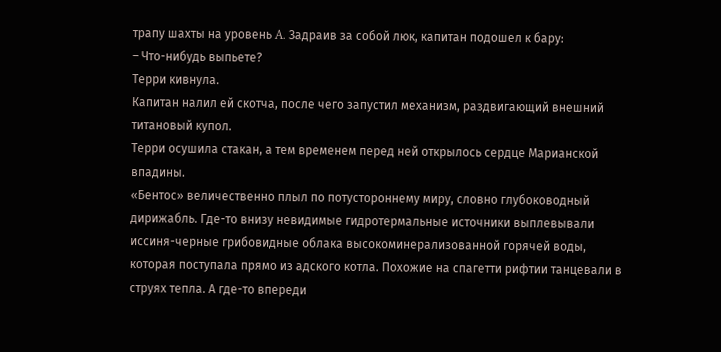трапу шахты на уровень A. Задраив за собой люк, капитан подошел к бару:
– Что-нибудь выпьете?
Терри кивнула.
Капитан налил ей скотча, после чего запустил механизм, раздвигающий внешний титановый купол.
Терри осушила стакан, а тем временем перед ней открылось сердце Марианской впадины.
«Бентос» величественно плыл по потустороннему миру, словно глубоководный дирижабль. Где-то внизу невидимые гидротермальные источники выплевывали иссиня-черные грибовидные облака высокоминерализованной горячей воды, которая поступала прямо из адского котла. Похожие на спагетти рифтии танцевали в струях тепла. А где-то впереди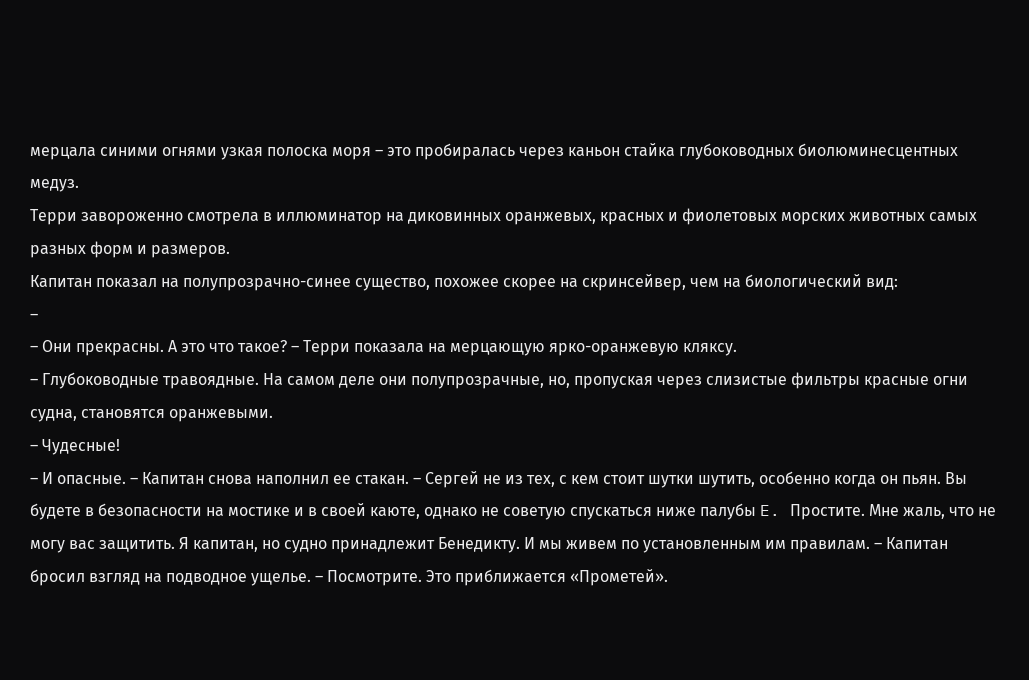мерцала синими огнями узкая полоска моря – это пробиралась через каньон стайка глубоководных биолюминесцентных медуз.
Терри завороженно смотрела в иллюминатор на диковинных оранжевых, красных и фиолетовых морских животных самых разных форм и размеров.
Капитан показал на полупрозрачно-синее существо, похожее скорее на скринсейвер, чем на биологический вид:
–
– Они прекрасны. А это что такое? – Терри показала на мерцающую ярко-оранжевую кляксу.
– Глубоководные травоядные. На самом деле они полупрозрачные, но, пропуская через слизистые фильтры красные огни судна, становятся оранжевыми.
– Чудесные!
– И опасные. – Капитан снова наполнил ее стакан. – Сергей не из тех, с кем стоит шутки шутить, особенно когда он пьян. Вы будете в безопасности на мостике и в своей каюте, однако не советую спускаться ниже палубы E. Простите. Мне жаль, что не могу вас защитить. Я капитан, но судно принадлежит Бенедикту. И мы живем по установленным им правилам. – Капитан бросил взгляд на подводное ущелье. – Посмотрите. Это приближается «Прометей».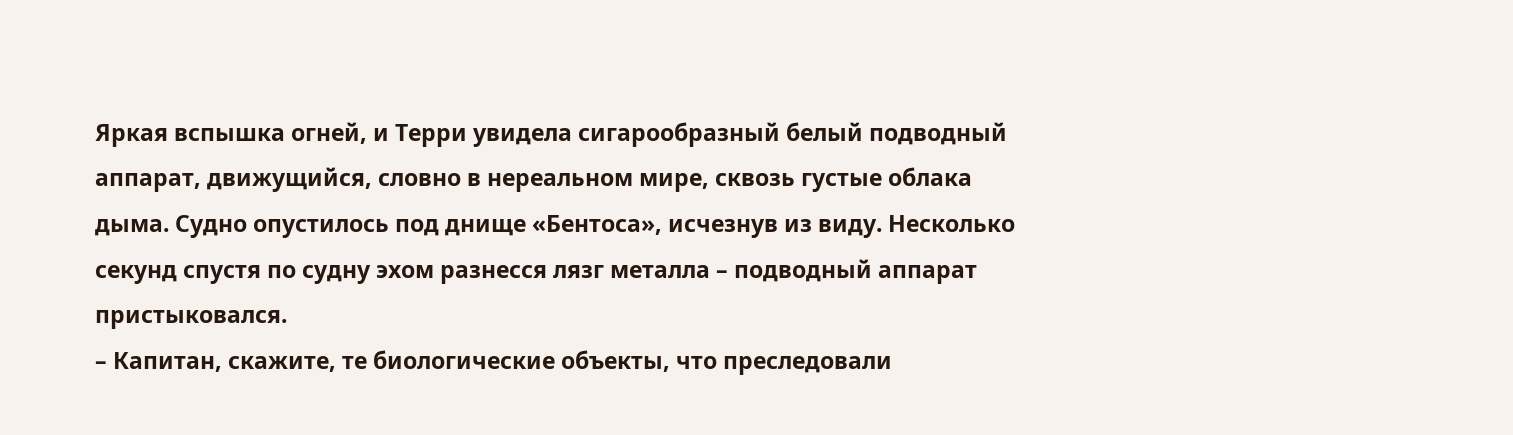Яркая вспышка огней, и Терри увидела сигарообразный белый подводный аппарат, движущийся, словно в нереальном мире, сквозь густые облака дыма. Судно опустилось под днище «Бентоса», исчезнув из виду. Несколько секунд спустя по судну эхом разнесся лязг металла – подводный аппарат пристыковался.
– Капитан, скажите, те биологические объекты, что преследовали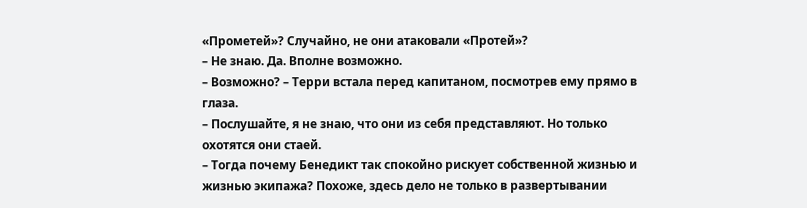«Прометей»? Случайно, не они атаковали «Протей»?
– Не знаю. Да. Вполне возможно.
– Возможно? – Терри встала перед капитаном, посмотрев ему прямо в глаза.
– Послушайте, я не знаю, что они из себя представляют. Но только охотятся они стаей.
– Тогда почему Бенедикт так спокойно рискует собственной жизнью и жизнью экипажа? Похоже, здесь дело не только в развертывании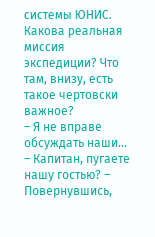системы ЮНИС. Какова реальная миссия экспедиции? Что там, внизу, есть такое чертовски важное?
– Я не вправе обсуждать наши…
– Капитан, пугаете нашу гостью? – Повернувшись,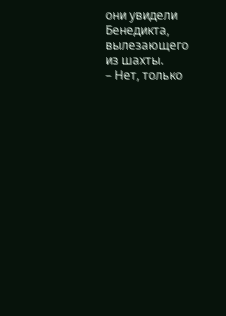они увидели Бенедикта, вылезающего из шахты.
– Нет, только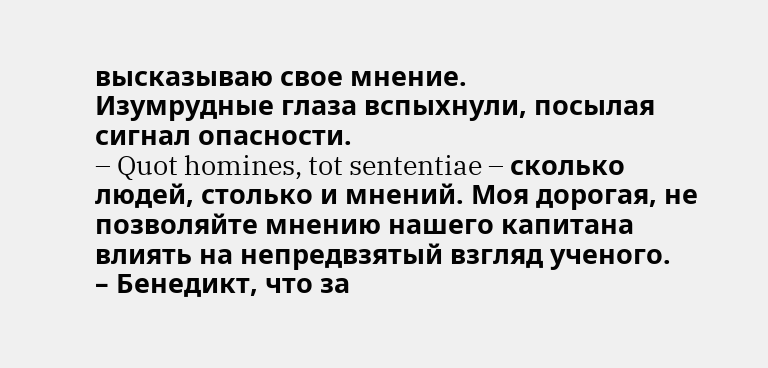высказываю свое мнение.
Изумрудные глаза вспыхнули, посылая сигнал опасности.
– Quot homines, tot sententiae – сколько людей, столько и мнений. Моя дорогая, не позволяйте мнению нашего капитана влиять на непредвзятый взгляд ученого.
– Бенедикт, что за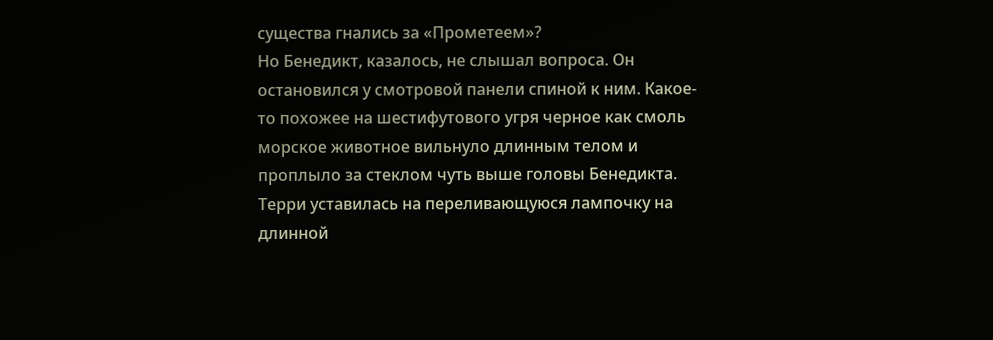существа гнались за «Прометеем»?
Но Бенедикт, казалось, не слышал вопроса. Он остановился у смотровой панели спиной к ним. Какое-то похожее на шестифутового угря черное как смоль морское животное вильнуло длинным телом и проплыло за стеклом чуть выше головы Бенедикта. Терри уставилась на переливающуюся лампочку на длинной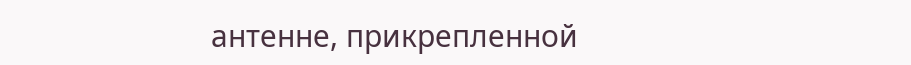антенне, прикрепленной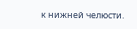к нижней челюсти.